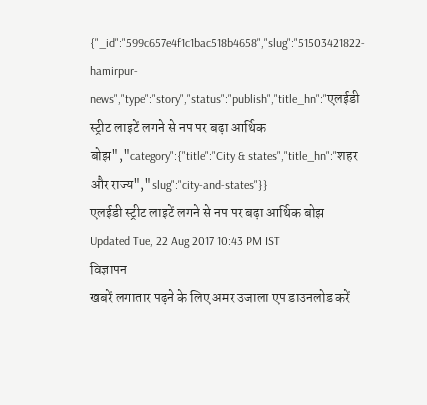{"_id":"599c657e4f1c1bac518b4658","slug":"51503421822-hamirpur-news","type":"story","status":"publish","title_hn":"एलईडी स्ट्रीट लाइटें लगने से नप पर बढ़ा आर्थिक बोझ","category":{"title":"City & states","title_hn":"शहर और राज्य","slug":"city-and-states"}}
एलईडी स्ट्रीट लाइटें लगने से नप पर बढ़ा आर्थिक बोझ
Updated Tue, 22 Aug 2017 10:43 PM IST
विज्ञापन
खबरें लगातार पढ़ने के लिए अमर उजाला एप डाउनलोड करें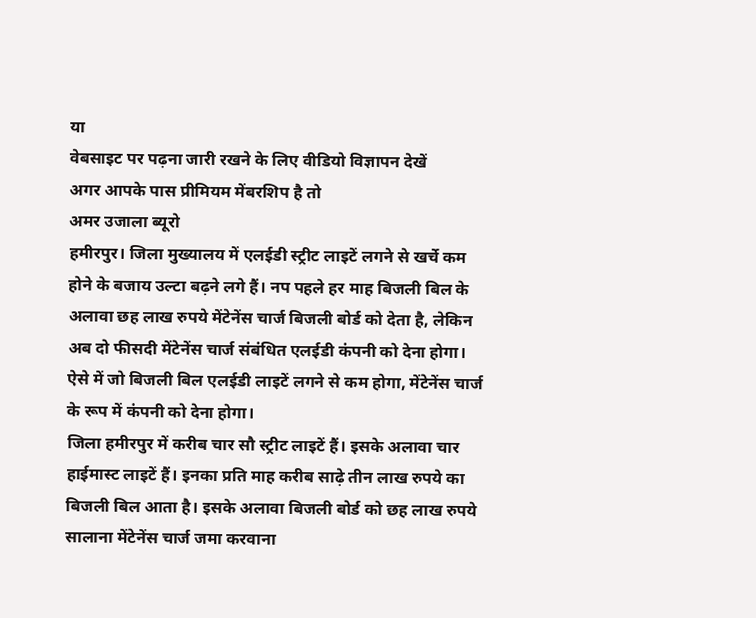या
वेबसाइट पर पढ़ना जारी रखने के लिए वीडियो विज्ञापन देखें
अगर आपके पास प्रीमियम मेंबरशिप है तो
अमर उजाला ब्यूरो
हमीरपुर। जिला मुख्यालय में एलईडी स्ट्रीट लाइटें लगने से खर्चे कम होने के बजाय उल्टा बढ़ने लगे हैं। नप पहले हर माह बिजली बिल के अलावा छह लाख रुपये मेंटेनेंस चार्ज बिजली बोर्ड को देता है, लेकिन अब दो फीसदी मेंटेनेंस चार्ज संबंधित एलईडी कंपनी को देना होगा। ऐसे में जो बिजली बिल एलईडी लाइटें लगने से कम होगा, मेंटेनेंस चार्ज के रूप में कंपनी को देना होगा।
जिला हमीरपुर में करीब चार सौ स्ट्रीट लाइटें हैं। इसके अलावा चार हाईमास्ट लाइटें हैं। इनका प्रति माह करीब साढ़े तीन लाख रुपये का बिजली बिल आता है। इसके अलावा बिजली बोर्ड को छह लाख रुपये सालाना मेंटेनेंस चार्ज जमा करवाना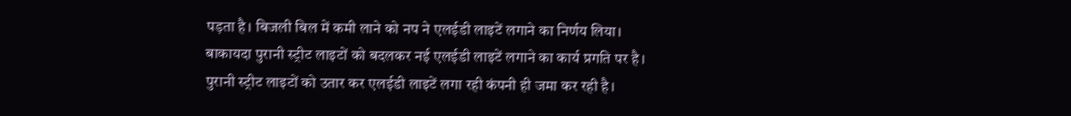पड़ता है। बिजली बिल में कमी लाने को नप ने एलईडी लाइटें लगाने का निर्णय लिया। बाकायदा पुरानी स्ट्रीट लाइटों को बदलकर नई एलईडी लाइटें लगाने का कार्य प्रगति पर है। पुरानी स्ट्रीट लाइटों को उतार कर एलईडी लाइटें लगा रही कंपनी ही जमा कर रही है।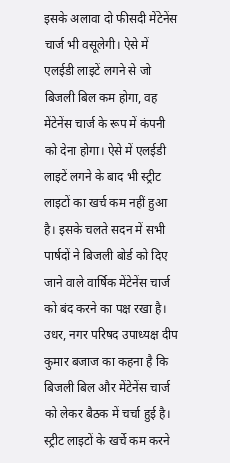इसके अलावा दो फीसदी मेंटेनेंस चार्ज भी वसूलेगी। ऐसे में एलईडी लाइटें लगने से जो बिजली बिल कम होगा, वह मेंटेनेंस चार्ज के रूप में कंपनी को देना होगा। ऐसे में एलईडी लाइटें लगने के बाद भी स्ट्रीट लाइटों का खर्च कम नहीं हुआ है। इसके चलते सदन में सभी पार्षदों ने बिजली बोर्ड को दिए जाने वाले वार्षिक मेंटेनेंस चार्ज को बंद करने का पक्ष रखा है।
उधर, नगर परिषद उपाध्यक्ष दीप कुमार बजाज का कहना है कि बिजली बिल और मेंटेनेंस चार्ज को लेकर बैठक में चर्चा हुई है। स्ट्रीट लाइटों के खर्चे कम करने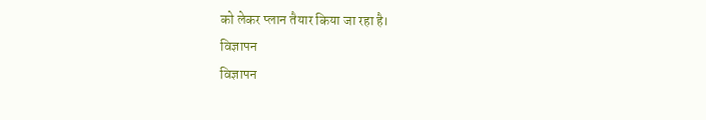को लेकर प्लान तैयार किया जा रहा है।
विज्ञापन
विज्ञापन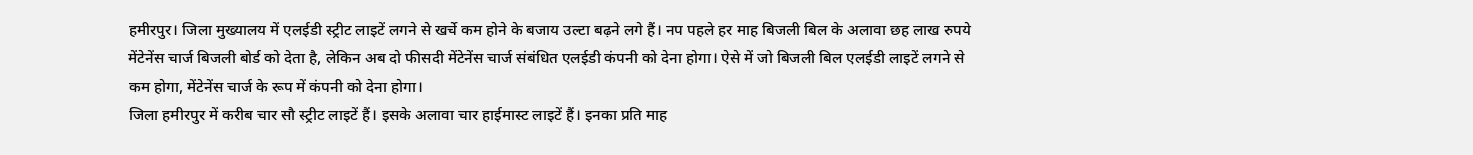हमीरपुर। जिला मुख्यालय में एलईडी स्ट्रीट लाइटें लगने से खर्चे कम होने के बजाय उल्टा बढ़ने लगे हैं। नप पहले हर माह बिजली बिल के अलावा छह लाख रुपये मेंटेनेंस चार्ज बिजली बोर्ड को देता है, लेकिन अब दो फीसदी मेंटेनेंस चार्ज संबंधित एलईडी कंपनी को देना होगा। ऐसे में जो बिजली बिल एलईडी लाइटें लगने से कम होगा, मेंटेनेंस चार्ज के रूप में कंपनी को देना होगा।
जिला हमीरपुर में करीब चार सौ स्ट्रीट लाइटें हैं। इसके अलावा चार हाईमास्ट लाइटें हैं। इनका प्रति माह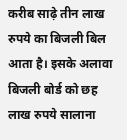करीब साढ़े तीन लाख रुपये का बिजली बिल आता है। इसके अलावा बिजली बोर्ड को छह लाख रुपये सालाना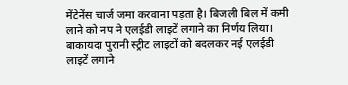मेंटेनेंस चार्ज जमा करवाना पड़ता है। बिजली बिल में कमी लाने को नप ने एलईडी लाइटें लगाने का निर्णय लिया। बाकायदा पुरानी स्ट्रीट लाइटों को बदलकर नई एलईडी लाइटें लगाने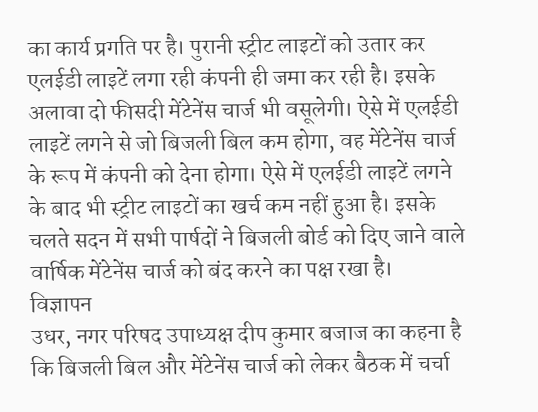का कार्य प्रगति पर है। पुरानी स्ट्रीट लाइटों को उतार कर एलईडी लाइटें लगा रही कंपनी ही जमा कर रही है। इसके अलावा दो फीसदी मेंटेनेंस चार्ज भी वसूलेगी। ऐसे में एलईडी लाइटें लगने से जो बिजली बिल कम होगा, वह मेंटेनेंस चार्ज के रूप में कंपनी को देना होगा। ऐसे में एलईडी लाइटें लगने के बाद भी स्ट्रीट लाइटों का खर्च कम नहीं हुआ है। इसके चलते सदन में सभी पार्षदों ने बिजली बोर्ड को दिए जाने वाले वार्षिक मेंटेनेंस चार्ज को बंद करने का पक्ष रखा है।
विज्ञापन
उधर, नगर परिषद उपाध्यक्ष दीप कुमार बजाज का कहना है कि बिजली बिल और मेंटेनेंस चार्ज को लेकर बैठक में चर्चा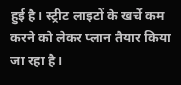हुई है। स्ट्रीट लाइटों के खर्चे कम करने को लेकर प्लान तैयार किया जा रहा है।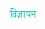विज्ञापन